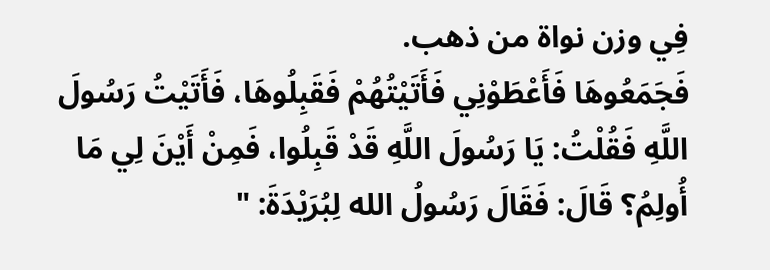فِي وزن نواة من ذهب.
فَجَمَعُوهَا فَأَعْطَوْنِي فَأَتَيْتُهُمْ فَقَبِلُوهَا، فَأَتَيْتُ رَسُولَ اللَّهِ فَقُلْتُ: يَا رَسُولَ اللَّهِ قَدْ قَبِلُوا، فَمِنْ أَيْنَ لِي مَا أُولِمُ؟ قَالَ: فَقَالَ رَسُولُ الله لِبُرَيْدَةَ: "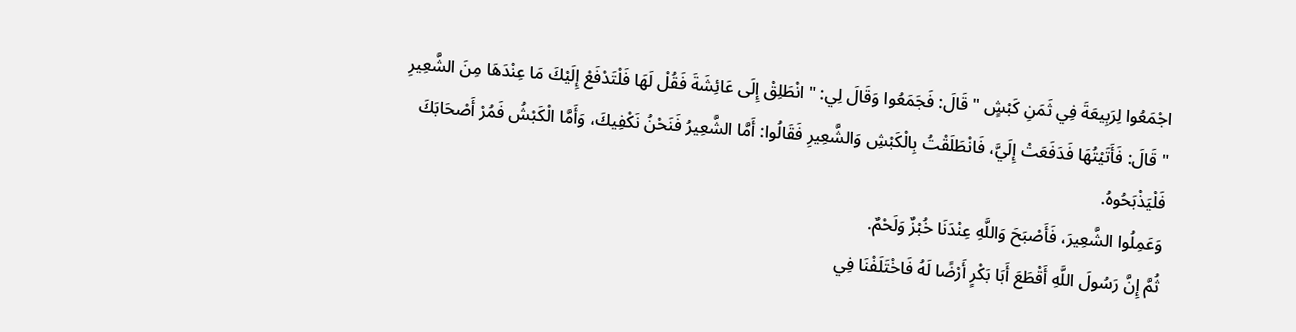اجْمَعُوا لِرَبِيعَةَ فِي ثَمَنِ كَبْشٍ " قَالَ: فَجَمَعُوا وَقَالَ لِي: " انْطَلِقْ إِلَى عَائِشَةَ فَقُلْ لَهَا فَلْتَدْفَعْ إِلَيْكَ مَا عِنْدَهَا مِنَ الشَّعِيرِ " قَالَ: فَأَتَيْتُهَا فَدَفَعَتْ إِلَيَّ، فَانْطَلَقْتُ بِالْكَبْشِ وَالشَّعِيرِ فَقَالُوا: أَمَّا الشَّعِيرُ فَنَحْنُ نَكْفِيكَ، وَأَمَّا الْكَبْشُ فَمُرْ أَصْحَابَكَ فَلْيَذْبَحُوهُ.
وَعَمِلُوا الشَّعِيرَ، فَأَصْبَحَ وَاللَّهِ عِنْدَنَا خُبْزٌ وَلَحْمٌ.
ثُمَّ إِنَّ رَسُولَ اللَّهِ أَقْطَعَ أَبَا بَكْرٍ أَرْضًا لَهُ فَاخْتَلَفْنَا فِي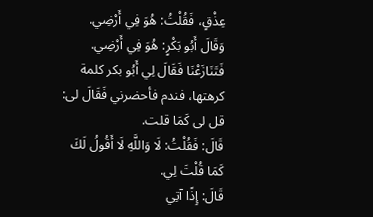عِذْقٍ، فَقُلْتُ: هُوَ فِي أَرْضِي.
وَقَالَ أَبُو بَكْرٍ: هُوَ فِي أَرْضِي.
فَتَنَازَعْنَا فَقَالَ لِي أَبُو بكر كلمة كرهتها، فندم فأحضرني فَقَالَ لى: قل لى كَمَا قلت.
قَالَ: فَقُلْتُ: لَا وَاللَّهِ لَا أَقُولُ لَكَ كَمَا قُلْتَ لِي.
قَالَ: إِذًا آتِي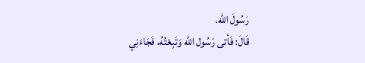رَسُولَ الله.
قَالَ: فَأتى رَسُول الله وَتَبِعْتُهُ، فَجَاءَنِي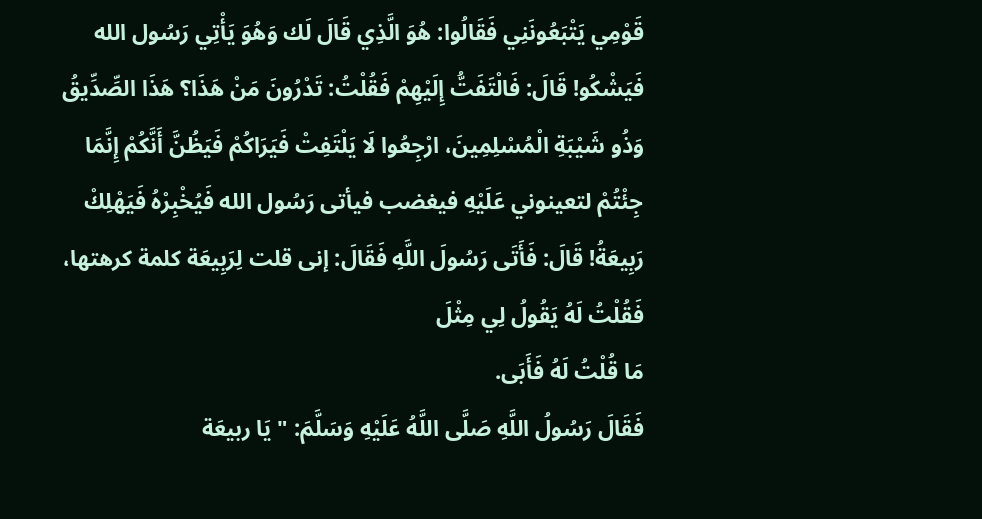قَوْمِي يَتْبَعُونَنِي فَقَالُوا: هُوَ الَّذِي قَالَ لَك وَهُوَ يَأْتِي رَسُول الله فَيَشْكُو! قَالَ: فَالْتَفَتُّ إِلَيْهِمْ فَقُلْتُ: تَدْرُونَ مَنْ هَذَا؟ هَذَا الصِّدِّيقُ وَذُو شَيْبَةِ الْمُسْلِمِينَ، ارْجِعُوا لَا يَلْتَفِتْ فَيَرَاكُمْ فَيَظُنَّ أَنَّكُمْ إِنَّمَا جِئْتُمْ لتعينوني عَلَيْهِ فيغضب فيأتى رَسُول الله فَيُخْبِرْهُ فَيَهْلِكْ رَبِيعَةُ! قَالَ: فَأَتَى رَسُولَ اللَّهِ فَقَالَ: إنى قلت لِرَبِيعَة كلمة كرهتها، فَقُلْتُ لَهُ يَقُولُ لِي مِثْلَ
مَا قُلْتُ لَهُ فَأَبَى.
فَقَالَ رَسُولُ اللَّهِ صَلَّى اللَّهُ عَلَيْهِ وَسَلَّمَ: " يَا ربيعَة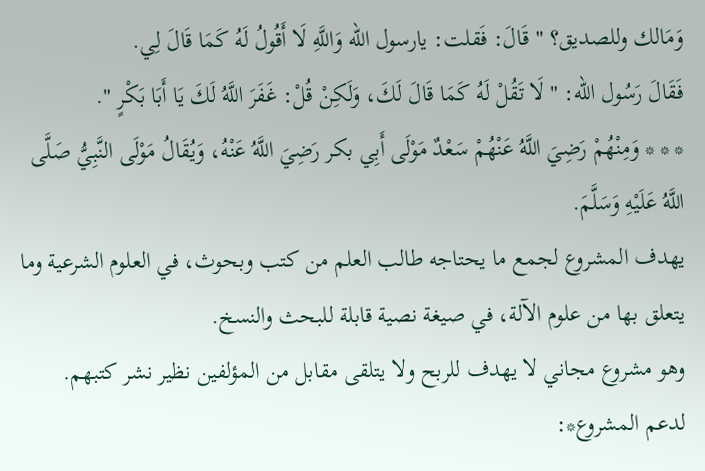وَمَالك وللصديق؟ " قَالَ: فَقلت: يارسول الله وَاللَّهِ لَا أَقُولُ لَهُ كَمَا قَالَ لِي.
فَقَالَ رَسُول الله: " لَا تَقُلْ لَهُ كَمَا قَالَ لَكَ، وَلَكِنْ قُلْ: غَفَرَ اللَّهُ لَكَ يَا أَبَا بَكْرٍ ".
* * * وَمِنْهُمْ رَضِيَ اللَّهُ عَنْهُمْ سَعْدٌ مَوْلَى أَبِي بكر رَضِيَ اللَّهُ عَنْهُ، وَيُقَالُ مَوْلَى النَّبِيُّ صَلَّى اللَّهُ عَلَيْهِ وَسَلَّمَ.
يهدف المشروع لجمع ما يحتاجه طالب العلم من كتب وبحوث، في العلوم الشرعية وما يتعلق بها من علوم الآلة، في صيغة نصية قابلة للبحث والنسخ.
وهو مشروع مجاني لا يهدف للربح ولا يتلقى مقابل من المؤلفين نظير نشر كتبهم.
لدعم المشروع*: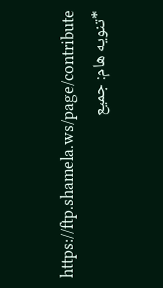https://ftp.shamela.ws/page/contribute
*تنويه هام: جميع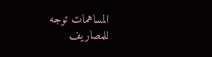المساهمات توجه للمصاريف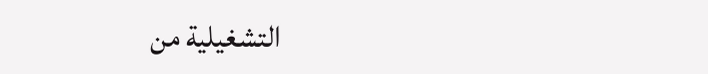التشغيلية من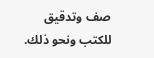صف وتدقيق للكتب ونحو ذلك.